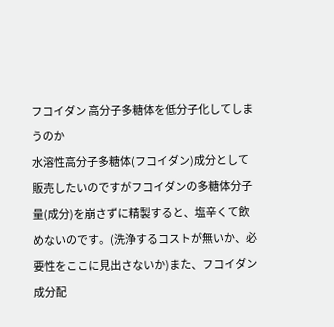フコイダン 高分子多糖体を低分子化してしまうのか
水溶性高分子多糖体(フコイダン)成分として販売したいのですがフコイダンの多糖体分子量(成分)を崩さずに精製すると、塩辛くて飲めないのです。(洗浄するコストが無いか、必要性をここに見出さないか)また、フコイダン成分配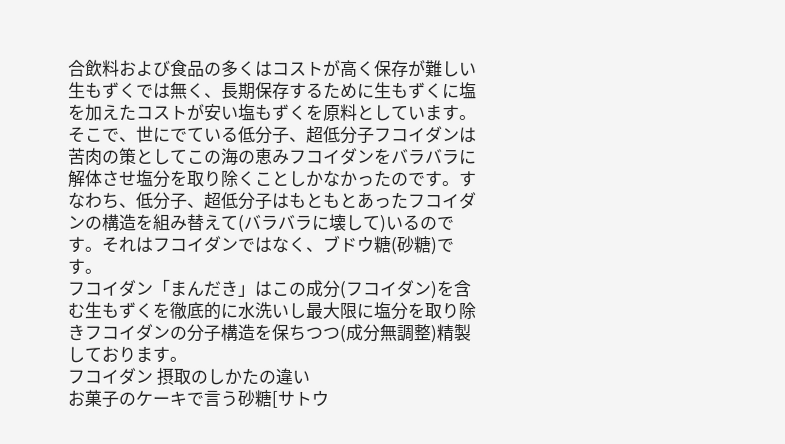合飲料および食品の多くはコストが高く保存が難しい生もずくでは無く、長期保存するために生もずくに塩を加えたコストが安い塩もずくを原料としています。そこで、世にでている低分子、超低分子フコイダンは苦肉の策としてこの海の恵みフコイダンをバラバラに解体させ塩分を取り除くことしかなかったのです。すなわち、低分子、超低分子はもともとあったフコイダンの構造を組み替えて(バラバラに壊して)いるのです。それはフコイダンではなく、ブドウ糖(砂糖)です。
フコイダン「まんだき」はこの成分(フコイダン)を含む生もずくを徹底的に水洗いし最大限に塩分を取り除きフコイダンの分子構造を保ちつつ(成分無調整)精製しております。
フコイダン 摂取のしかたの違い
お菓子のケーキで言う砂糖[サトウ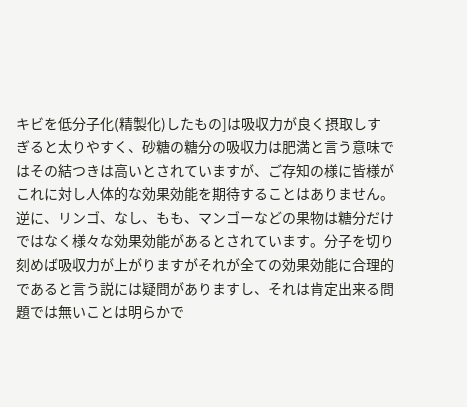キビを低分子化(精製化)したもの]は吸収力が良く摂取しすぎると太りやすく、砂糖の糖分の吸収力は肥満と言う意味ではその結つきは高いとされていますが、ご存知の様に皆様がこれに対し人体的な効果効能を期待することはありません。逆に、リンゴ、なし、もも、マンゴーなどの果物は糖分だけではなく様々な効果効能があるとされています。分子を切り刻めば吸収力が上がりますがそれが全ての効果効能に合理的であると言う説には疑問がありますし、それは肯定出来る問題では無いことは明らかで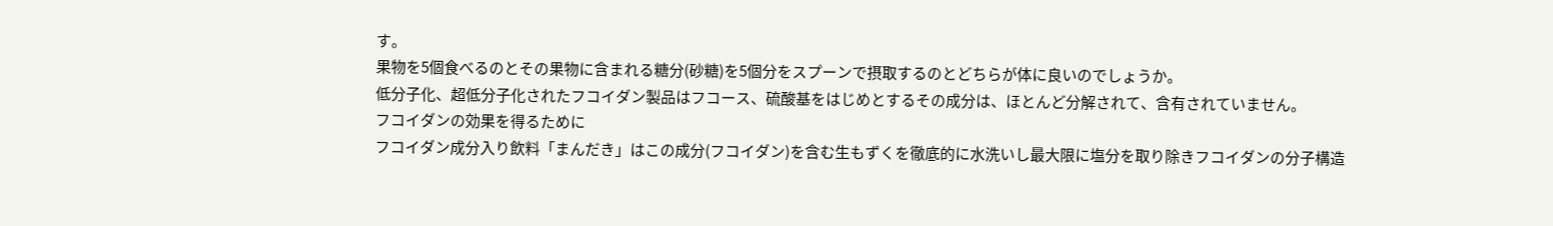す。
果物を5個食べるのとその果物に含まれる糖分(砂糖)を5個分をスプーンで摂取するのとどちらが体に良いのでしょうか。
低分子化、超低分子化されたフコイダン製品はフコース、硫酸基をはじめとするその成分は、ほとんど分解されて、含有されていません。
フコイダンの効果を得るために
フコイダン成分入り飲料「まんだき」はこの成分(フコイダン)を含む生もずくを徹底的に水洗いし最大限に塩分を取り除きフコイダンの分子構造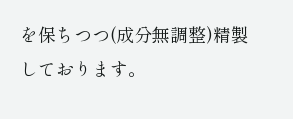を保ちつつ(成分無調整)精製しております。